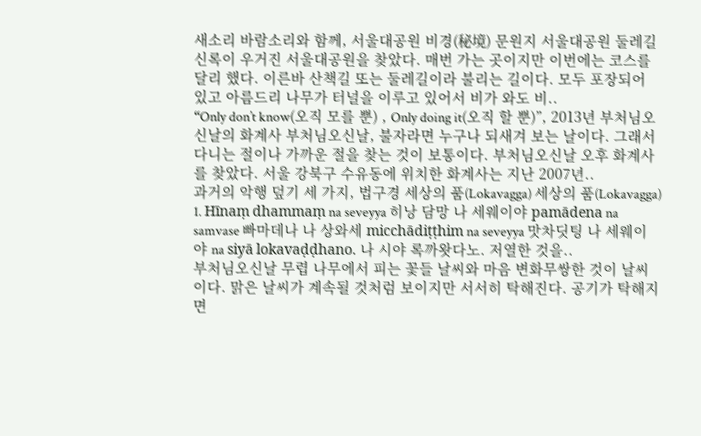새소리 바람소리와 함께, 서울대공원 비경(秘境) 문원지 서울대공원 둘레길 신록이 우거진 서울대공원을 찾았다. 매번 가는 곳이지만 이번에는 코스를 달리 했다. 이른바 산책길 또는 둘레길이라 불리는 길이다. 모두 포장되어 있고 아름드리 나무가 터널을 이루고 있어서 비가 와도 비..
“Only don’t know(오직 모를 뿐) , Only doing it(오직 할 뿐)”, 2013년 부처님오신날의 화계사 부처님오신날, 불자라면 누구나 되새겨 보는 날이다. 그래서 다니는 절이나 가까운 절을 찾는 것이 보통이다. 부처님오신날 오후 화계사를 찾았다. 서울 강북구 수유동에 위치한 화계사는 지난 2007년..
과거의 악행 덮기 세 가지, 법구경 세상의 품(Lokavagga) 세상의 품(Lokavagga) 1. Hīnaṃ dhammaṃ na seveyya 히낭 담망 나 세웨이야 pamādena na samvase 빠마데나 나 상와세 micchādiṭṭhim na seveyya 맛차딧팅 나 세웨이야 na siyā lokavaḍḍhano. 나 시야 록까왓다노. 저열한 것을..
부처님오신날 무렵 나무에서 피는 꽃들 날씨와 마음 변화무쌍한 것이 날씨이다. 맑은 날씨가 계속될 것처럼 보이지만 서서히 탁해진다. 공기가 탁해지면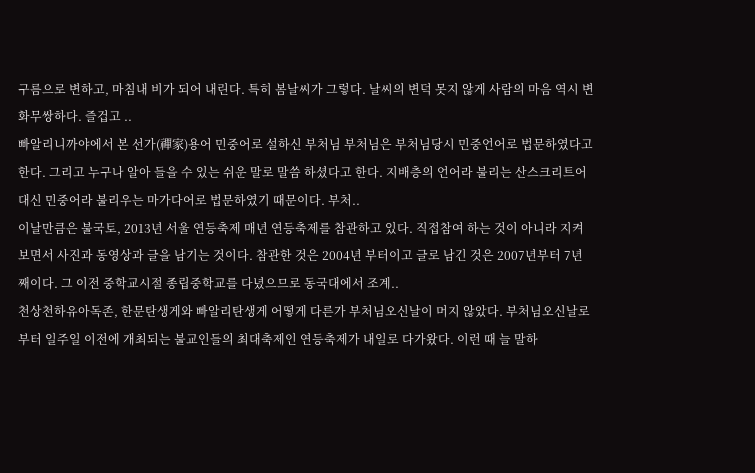구름으로 변하고, 마침내 비가 되어 내린다. 특히 봄날씨가 그렇다. 날씨의 변덕 못지 않게 사람의 마음 역시 변화무쌍하다. 즐겁고 ..
빠알리니까야에서 본 선가(禪家)용어 민중어로 설하신 부처님 부처님은 부처님당시 민중언어로 법문하였다고 한다. 그리고 누구나 알아 들을 수 있는 쉬운 말로 말씀 하셨다고 한다. 지배층의 언어라 불리는 산스크리트어 대신 민중어라 불리우는 마가다어로 법문하였기 때문이다. 부처..
이날만큼은 불국토, 2013년 서울 연등축제 매년 연등축제를 참관하고 있다. 직접참여 하는 것이 아니라 지켜 보면서 사진과 동영상과 글을 남기는 것이다. 참관한 것은 2004년 부터이고 글로 남긴 것은 2007년부터 7년 째이다. 그 이전 중학교시절 종립중학교를 다녔으므로 동국대에서 조계..
천상천하유아독존, 한문탄생게와 빠알리탄생게 어떻게 다른가 부처님오신날이 머지 않았다. 부처님오신날로부터 일주일 이전에 개최되는 불교인들의 최대축제인 연등축제가 내일로 다가왔다. 이런 때 늘 말하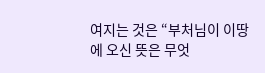여지는 것은 “부처님이 이땅에 오신 뜻은 무엇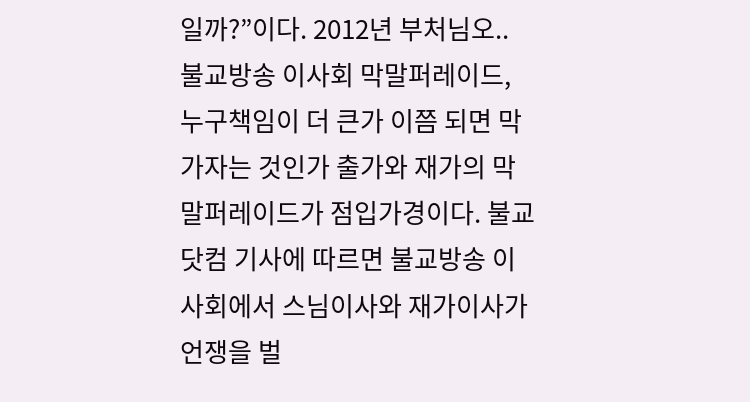일까?”이다. 2012년 부처님오..
불교방송 이사회 막말퍼레이드, 누구책임이 더 큰가 이쯤 되면 막가자는 것인가 출가와 재가의 막말퍼레이드가 점입가경이다. 불교닷컴 기사에 따르면 불교방송 이사회에서 스님이사와 재가이사가 언쟁을 벌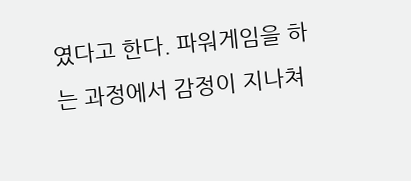였다고 한다. 파워게임을 하는 과정에서 감정이 지나쳐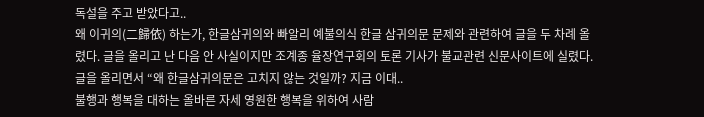독설을 주고 받았다고..
왜 이귀의(二歸依) 하는가, 한글삼귀의와 빠알리 예불의식 한글 삼귀의문 문제와 관련하여 글을 두 차례 올렸다. 글을 올리고 난 다음 안 사실이지만 조계종 율장연구회의 토론 기사가 불교관련 신문사이트에 실렸다. 글을 올리면서 “왜 한글삼귀의문은 고치지 않는 것일까? 지금 이대..
불행과 행복을 대하는 올바른 자세 영원한 행복을 위하여 사람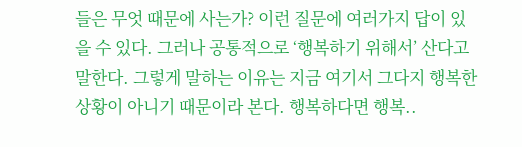들은 무엇 때문에 사는가? 이런 질문에 여러가지 답이 있을 수 있다. 그러나 공통적으로 ‘행복하기 위해서’ 산다고 말한다. 그렇게 말하는 이유는 지금 여기서 그다지 행복한 상황이 아니기 때문이라 본다. 행복하다면 행복..